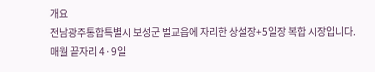개요
전남광주통합특별시 보성군 벌교읍에 자리한 상설장+5일장 복합 시장입니다. 매월 끝자리 4·9일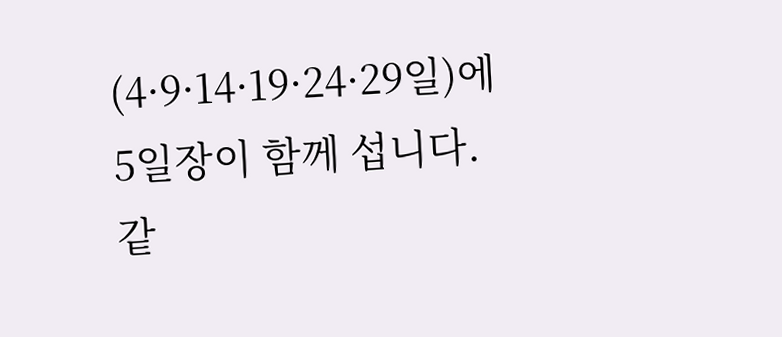(4·9·14·19·24·29일)에 5일장이 함께 섭니다. 같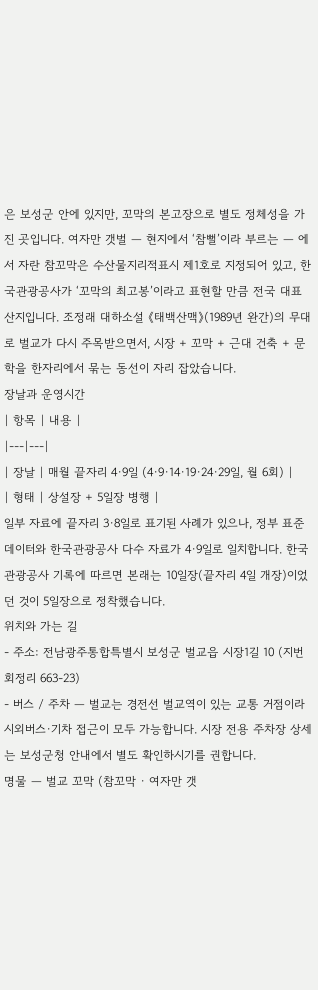은 보성군 안에 있지만, 꼬막의 본고장으로 별도 정체성을 가진 곳입니다. 여자만 갯벌 — 현지에서 ‘참뻘’이라 부르는 — 에서 자란 참꼬막은 수산물지리적표시 제1호로 지정되어 있고, 한국관광공사가 ‘꼬막의 최고봉’이라고 표현할 만큼 전국 대표 산지입니다. 조정래 대하소설 《태백산맥》(1989년 완간)의 무대로 벌교가 다시 주목받으면서, 시장 + 꼬막 + 근대 건축 + 문학을 한자리에서 묶는 동선이 자리 잡았습니다.
장날과 운영시간
| 항목 | 내용 |
|---|---|
| 장날 | 매월 끝자리 4·9일 (4·9·14·19·24·29일, 월 6회) |
| 형태 | 상설장 + 5일장 병행 |
일부 자료에 끝자리 3·8일로 표기된 사례가 있으나, 정부 표준데이터와 한국관광공사 다수 자료가 4·9일로 일치합니다. 한국관광공사 기록에 따르면 본래는 10일장(끝자리 4일 개장)이었던 것이 5일장으로 정착했습니다.
위치와 가는 길
- 주소: 전남광주통합특별시 보성군 벌교읍 시장1길 10 (지번 회정리 663-23)
- 버스 / 주차 — 벌교는 경전선 벌교역이 있는 교통 거점이라 시외버스·기차 접근이 모두 가능합니다. 시장 전용 주차장 상세는 보성군청 안내에서 별도 확인하시기를 권합니다.
명물 — 벌교 꼬막 (참꼬막 · 여자만 갯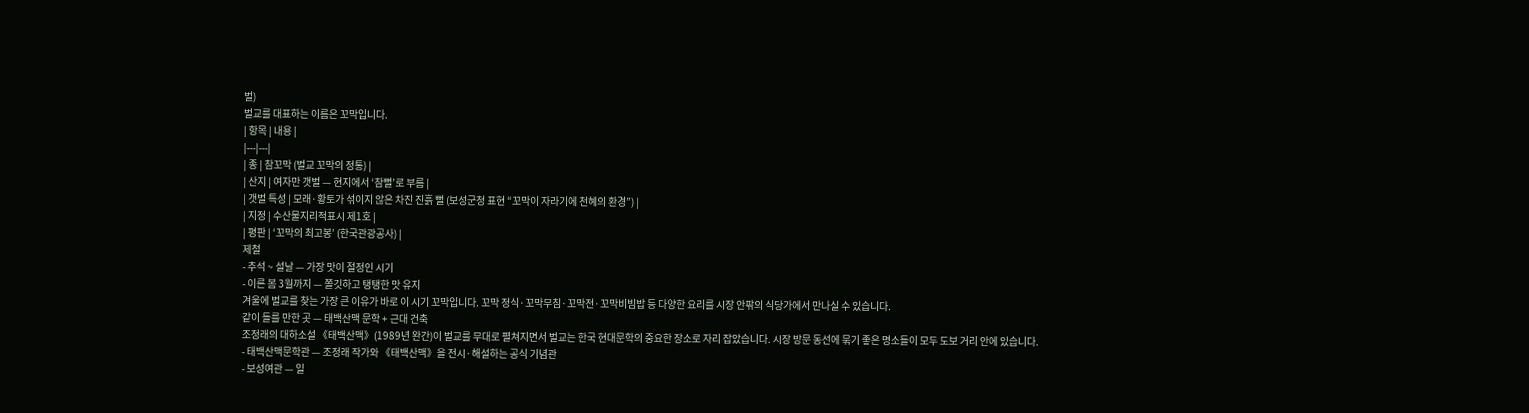벌)
벌교를 대표하는 이름은 꼬막입니다.
| 항목 | 내용 |
|---|---|
| 종 | 참꼬막 (벌교 꼬막의 정통) |
| 산지 | 여자만 갯벌 — 현지에서 ‘참뻘’로 부름 |
| 갯벌 특성 | 모래·황토가 섞이지 않은 차진 진흙 뻘 (보성군청 표현 “꼬막이 자라기에 천혜의 환경”) |
| 지정 | 수산물지리적표시 제1호 |
| 평판 | ‘꼬막의 최고봉’ (한국관광공사) |
제철
- 추석 ~ 설날 — 가장 맛이 절정인 시기
- 이른 봄 3월까지 — 쫄깃하고 탱탱한 맛 유지
겨울에 벌교를 찾는 가장 큰 이유가 바로 이 시기 꼬막입니다. 꼬막 정식·꼬막무침·꼬막전·꼬막비빔밥 등 다양한 요리를 시장 안팎의 식당가에서 만나실 수 있습니다.
같이 들를 만한 곳 — 태백산맥 문학 + 근대 건축
조정래의 대하소설 《태백산맥》(1989년 완간)이 벌교를 무대로 펼쳐지면서 벌교는 한국 현대문학의 중요한 장소로 자리 잡았습니다. 시장 방문 동선에 묶기 좋은 명소들이 모두 도보 거리 안에 있습니다.
- 태백산맥문학관 — 조정래 작가와 《태백산맥》을 전시·해설하는 공식 기념관
- 보성여관 — 일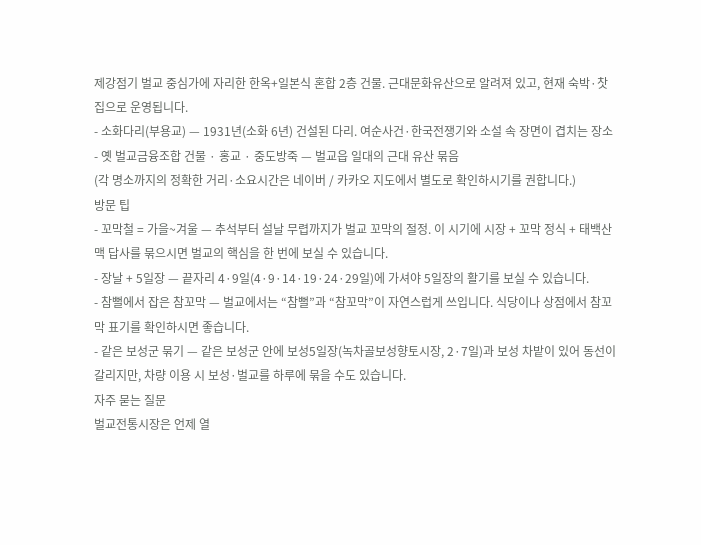제강점기 벌교 중심가에 자리한 한옥+일본식 혼합 2층 건물. 근대문화유산으로 알려져 있고, 현재 숙박·찻집으로 운영됩니다.
- 소화다리(부용교) — 1931년(소화 6년) 건설된 다리. 여순사건·한국전쟁기와 소설 속 장면이 겹치는 장소
- 옛 벌교금융조합 건물 · 홍교 · 중도방죽 — 벌교읍 일대의 근대 유산 묶음
(각 명소까지의 정확한 거리·소요시간은 네이버 / 카카오 지도에서 별도로 확인하시기를 권합니다.)
방문 팁
- 꼬막철 = 가을~겨울 — 추석부터 설날 무렵까지가 벌교 꼬막의 절정. 이 시기에 시장 + 꼬막 정식 + 태백산맥 답사를 묶으시면 벌교의 핵심을 한 번에 보실 수 있습니다.
- 장날 + 5일장 — 끝자리 4·9일(4·9·14·19·24·29일)에 가셔야 5일장의 활기를 보실 수 있습니다.
- 참뻘에서 잡은 참꼬막 — 벌교에서는 “참뻘”과 “참꼬막”이 자연스럽게 쓰입니다. 식당이나 상점에서 참꼬막 표기를 확인하시면 좋습니다.
- 같은 보성군 묶기 — 같은 보성군 안에 보성5일장(녹차골보성향토시장, 2·7일)과 보성 차밭이 있어 동선이 갈리지만, 차량 이용 시 보성·벌교를 하루에 묶을 수도 있습니다.
자주 묻는 질문
벌교전통시장은 언제 열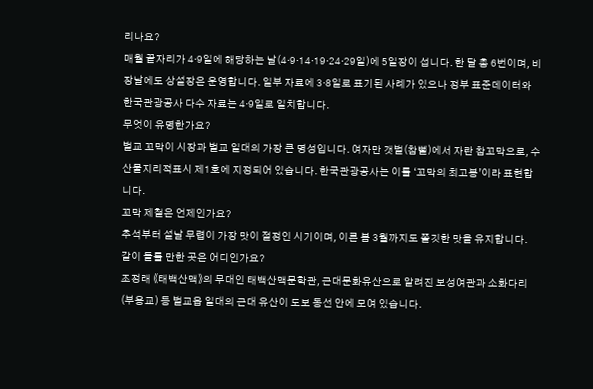리나요?
매월 끝자리가 4·9일에 해당하는 날(4·9·14·19·24·29일)에 5일장이 섭니다. 한 달 총 6번이며, 비장날에도 상설장은 운영합니다. 일부 자료에 3·8일로 표기된 사례가 있으나 정부 표준데이터와 한국관광공사 다수 자료는 4·9일로 일치합니다.
무엇이 유명한가요?
벌교 꼬막이 시장과 벌교 일대의 가장 큰 명성입니다. 여자만 갯벌(참뻘)에서 자란 참꼬막으로, 수산물지리적표시 제1호에 지정되어 있습니다. 한국관광공사는 이를 ‘꼬막의 최고봉’이라 표현합니다.
꼬막 제철은 언제인가요?
추석부터 설날 무렵이 가장 맛이 절정인 시기이며, 이른 봄 3월까지도 쫄깃한 맛을 유지합니다.
같이 들를 만한 곳은 어디인가요?
조정래 《태백산맥》의 무대인 태백산맥문학관, 근대문화유산으로 알려진 보성여관과 소화다리(부용교) 등 벌교읍 일대의 근대 유산이 도보 동선 안에 모여 있습니다.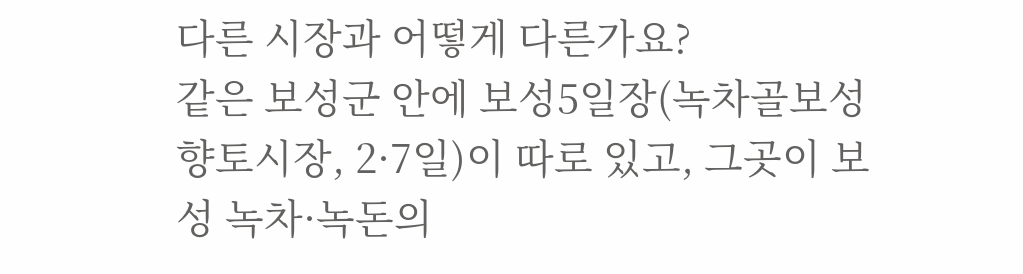다른 시장과 어떻게 다른가요?
같은 보성군 안에 보성5일장(녹차골보성향토시장, 2·7일)이 따로 있고, 그곳이 보성 녹차·녹돈의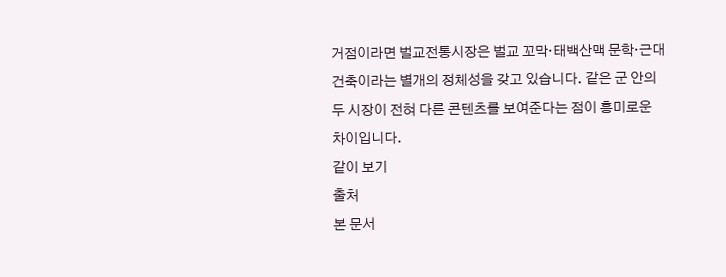거점이라면 벌교전통시장은 벌교 꼬막·태백산맥 문학·근대 건축이라는 별개의 정체성을 갖고 있습니다. 같은 군 안의 두 시장이 전혀 다른 콘텐츠를 보여준다는 점이 흥미로운 차이입니다.
같이 보기
출처
본 문서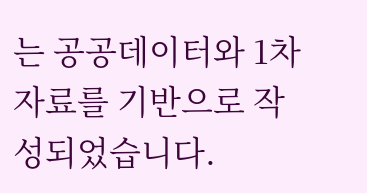는 공공데이터와 1차 자료를 기반으로 작성되었습니다.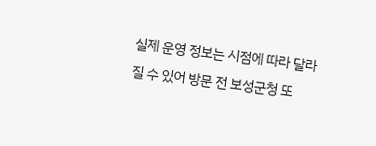실제 운영 정보는 시점에 따라 달라질 수 있어 방문 전 보성군청 또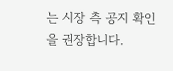는 시장 측 공지 확인을 권장합니다.